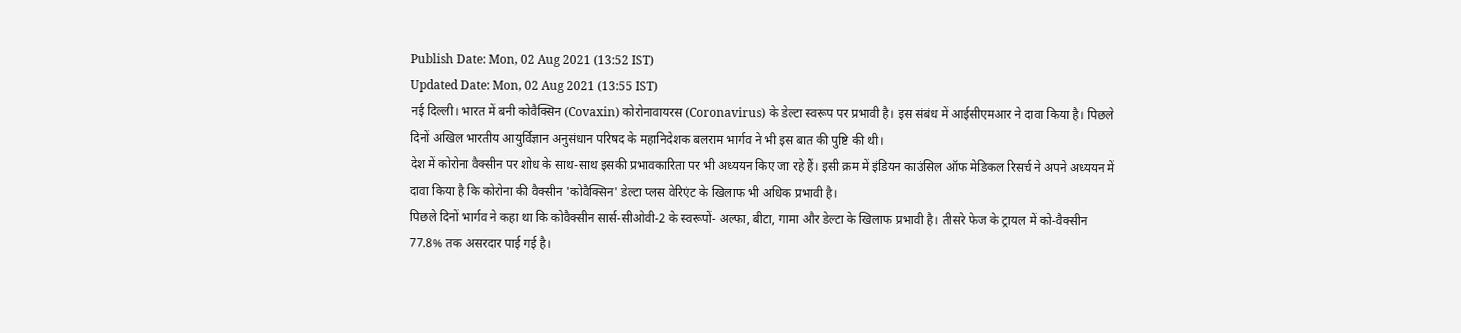Publish Date: Mon, 02 Aug 2021 (13:52 IST)
Updated Date: Mon, 02 Aug 2021 (13:55 IST)
नई दिल्ली। भारत में बनी कोवैक्सिन (Covaxin) कोरोनावायरस (Coronavirus) के डेल्टा स्वरूप पर प्रभावी है। इस संबंध में आईसीएमआर ने दावा किया है। पिछले दिनों अखिल भारतीय आयुर्विज्ञान अनुसंधान परिषद के महानिदेशक बलराम भार्गव ने भी इस बात की पुष्टि की थी।
देश में कोरोना वैक्सीन पर शोध के साथ-साथ इसकी प्रभावकारिता पर भी अध्ययन किए जा रहे हैं। इसी क्रम में इंडियन काउंसिल ऑफ मेडिकल रिसर्च ने अपने अध्ययन में दावा किया है कि कोरोना की वैक्सीन 'कोवैक्सिन' डेल्टा प्लस वेरिएंट के खिलाफ भी अधिक प्रभावी है।
पिछले दिनों भार्गव ने कहा था कि कोवैक्सीन सार्स-सीओवी-2 के स्वरूपों- अल्फा, बीटा, गामा और डेल्टा के खिलाफ प्रभावी है। तीसरे फेज के ट्रायल में को-वैक्सीन 77.8% तक असरदार पाई गई है।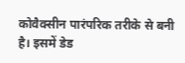कोवैक्सीन पारंपरिक तरीके से बनी है। इसमें डेड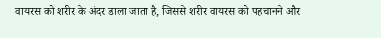वायरस को शरीर के अंदर डाला जाता है, जिससे शरीर वायरस को पहचानने और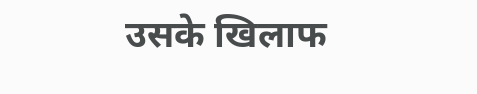उसके खिलाफ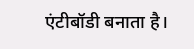एंटीबॉडी बनाता है।